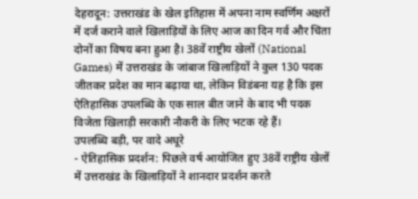देहरादून: उत्तराखंड के खेल इतिहास में अपना नाम स्वर्णिम अक्षरों में दर्ज कराने वाले खिलाड़ियों के लिए आज का दिन गर्व और चिंता दोनों का विषय बना हुआ है। 38वें राष्ट्रीय खेलों (National Games) में उत्तराखंड के जांबाज खिलाड़ियों ने कुल 130 पदक जीतकर प्रदेश का मान बढ़ाया था, लेकिन विडंबना यह है कि इस ऐतिहासिक उपलब्धि के एक साल बीत जाने के बाद भी पदक विजेता खिलाड़ी सरकारी नौकरी के लिए भटक रहे हैं।
उपलब्धि बड़ी, पर वादे अधूरे
- ऐतिहासिक प्रदर्शन: पिछले वर्ष आयोजित हुए 38वें राष्ट्रीय खेलों में उत्तराखंड के खिलाड़ियों ने शानदार प्रदर्शन करते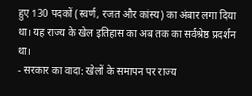हुए 130 पदकों (स्वर्ण, रजत और कांस्य) का अंबार लगा दिया था। यह राज्य के खेल इतिहास का अब तक का सर्वश्रेष्ठ प्रदर्शन था।
- सरकार का वादा: खेलों के समापन पर राज्य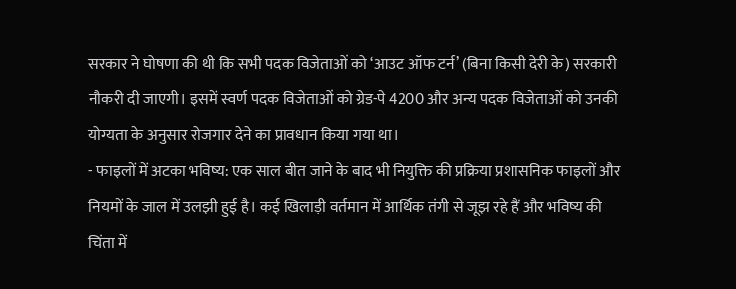सरकार ने घोषणा की थी कि सभी पदक विजेताओं को ‘आउट ऑफ टर्न’ (बिना किसी देरी के) सरकारी नौकरी दी जाएगी। इसमें स्वर्ण पदक विजेताओं को ग्रेड-पे 4200 और अन्य पदक विजेताओं को उनकी योग्यता के अनुसार रोजगार देने का प्रावधान किया गया था।
- फाइलों में अटका भविष्य: एक साल बीत जाने के बाद भी नियुक्ति की प्रक्रिया प्रशासनिक फाइलों और नियमों के जाल में उलझी हुई है। कई खिलाड़ी वर्तमान में आर्थिक तंगी से जूझ रहे हैं और भविष्य की चिंता में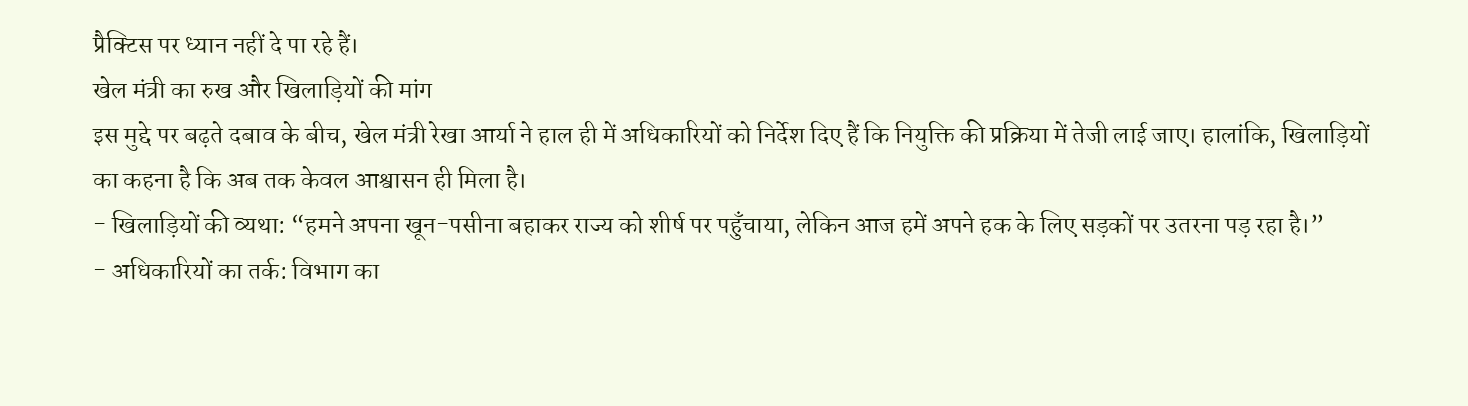प्रैक्टिस पर ध्यान नहीं दे पा रहे हैं।
खेल मंत्री का रुख और खिलाड़ियों की मांग
इस मुद्दे पर बढ़ते दबाव के बीच, खेल मंत्री रेखा आर्या ने हाल ही में अधिकारियों को निर्देश दिए हैं कि नियुक्ति की प्रक्रिया में तेजी लाई जाए। हालांकि, खिलाड़ियों का कहना है कि अब तक केवल आश्वासन ही मिला है।
- खिलाड़ियों की व्यथा: “हमने अपना खून-पसीना बहाकर राज्य को शीर्ष पर पहुँचाया, लेकिन आज हमें अपने हक के लिए सड़कों पर उतरना पड़ रहा है।”
- अधिकारियों का तर्क: विभाग का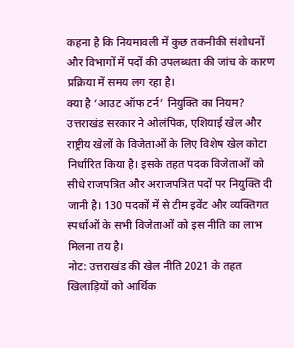कहना है कि नियमावली में कुछ तकनीकी संशोधनों और विभागों में पदों की उपलब्धता की जांच के कारण प्रक्रिया में समय लग रहा है।
क्या है ‘आउट ऑफ टर्न’ नियुक्ति का नियम?
उत्तराखंड सरकार ने ओलंपिक, एशियाई खेल और राष्ट्रीय खेलों के विजेताओं के लिए विशेष खेल कोटा निर्धारित किया है। इसके तहत पदक विजेताओं को सीधे राजपत्रित और अराजपत्रित पदों पर नियुक्ति दी जानी है। 130 पदकों में से टीम इवेंट और व्यक्तिगत स्पर्धाओं के सभी विजेताओं को इस नीति का लाभ मिलना तय है।
नोट: उत्तराखंड की खेल नीति 2021 के तहत खिलाड़ियों को आर्थिक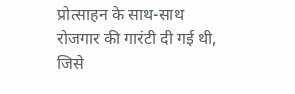प्रोत्साहन के साथ-साथ रोजगार की गारंटी दी गई थी, जिसे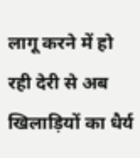लागू करने में हो रही देरी से अब खिलाड़ियों का धैर्य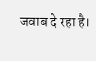जवाब दे रहा है।